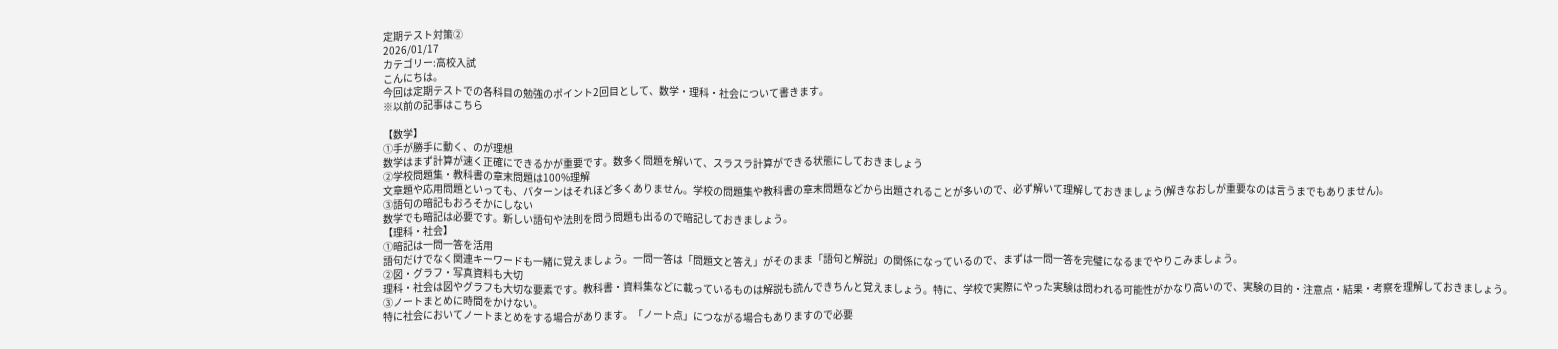定期テスト対策②
2026/01/17
カテゴリー:高校入試
こんにちは。
今回は定期テストでの各科目の勉強のポイント2回目として、数学・理科・社会について書きます。
※以前の記事はこちら

【数学】
①手が勝手に動く、のが理想
数学はまず計算が速く正確にできるかが重要です。数多く問題を解いて、スラスラ計算ができる状態にしておきましょう
②学校問題集・教科書の章末問題は100%理解
文章題や応用問題といっても、パターンはそれほど多くありません。学校の問題集や教科書の章末問題などから出題されることが多いので、必ず解いて理解しておきましょう(解きなおしが重要なのは言うまでもありません)。
③語句の暗記もおろそかにしない
数学でも暗記は必要です。新しい語句や法則を問う問題も出るので暗記しておきましょう。
【理科・社会】
①暗記は一問一答を活用
語句だけでなく関連キーワードも一緒に覚えましょう。一問一答は「問題文と答え」がそのまま「語句と解説」の関係になっているので、まずは一問一答を完璧になるまでやりこみましょう。
②図・グラフ・写真資料も大切
理科・社会は図やグラフも大切な要素です。教科書・資料集などに載っているものは解説も読んできちんと覚えましょう。特に、学校で実際にやった実験は問われる可能性がかなり高いので、実験の目的・注意点・結果・考察を理解しておきましょう。
③ノートまとめに時間をかけない。
特に社会においてノートまとめをする場合があります。「ノート点」につながる場合もありますので必要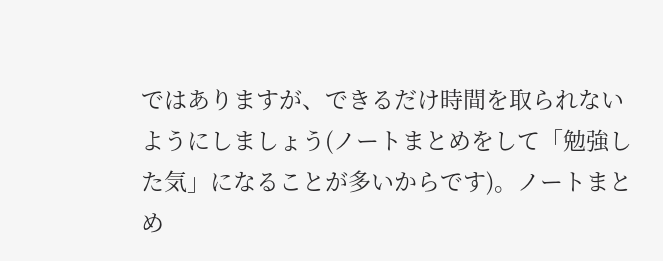ではありますが、できるだけ時間を取られないようにしましょう(ノートまとめをして「勉強した気」になることが多いからです)。ノートまとめ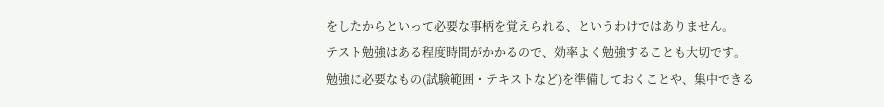をしたからといって必要な事柄を覚えられる、というわけではありません。
テスト勉強はある程度時間がかかるので、効率よく勉強することも大切です。
勉強に必要なもの(試験範囲・テキストなど)を準備しておくことや、集中できる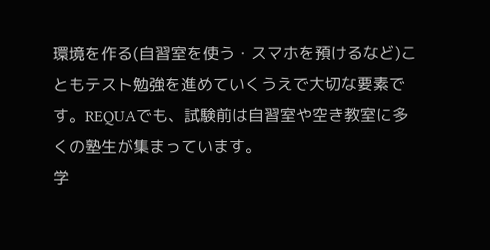環境を作る(自習室を使う・スマホを預けるなど)こともテスト勉強を進めていくうえで大切な要素です。REQUAでも、試験前は自習室や空き教室に多くの塾生が集まっています。
学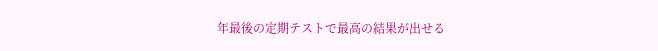年最後の定期テストで最高の結果が出せる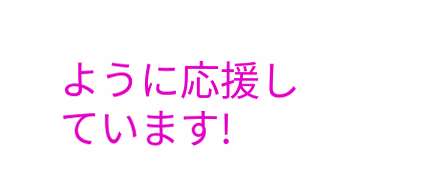ように応援しています!